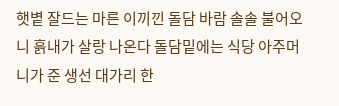햇볕 잘드는 마른 이끼낀 돌담 바람 솔솔 불어오니 흙내가 살랑 나온다 돌담밑에는 식당 아주머니가 준 생선 대가리 한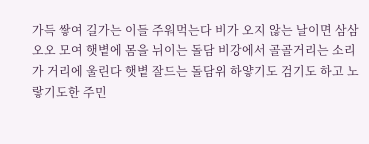가득 쌓여 길가는 이들 주워먹는다 비가 오지 않는 날이면 삼삼오오 모여 햇볕에 몸을 뉘이는 돌담 비강에서 골골거리는 소리가 거리에 울린다 햇볕 잘드는 돌담위 하얗기도 검기도 하고 노랗기도한 주민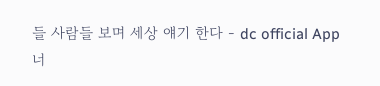들 사람들 보며 세상 얘기 한다 - dc official App
너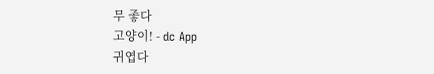무 좋다
고양이! - dc App
귀엽다